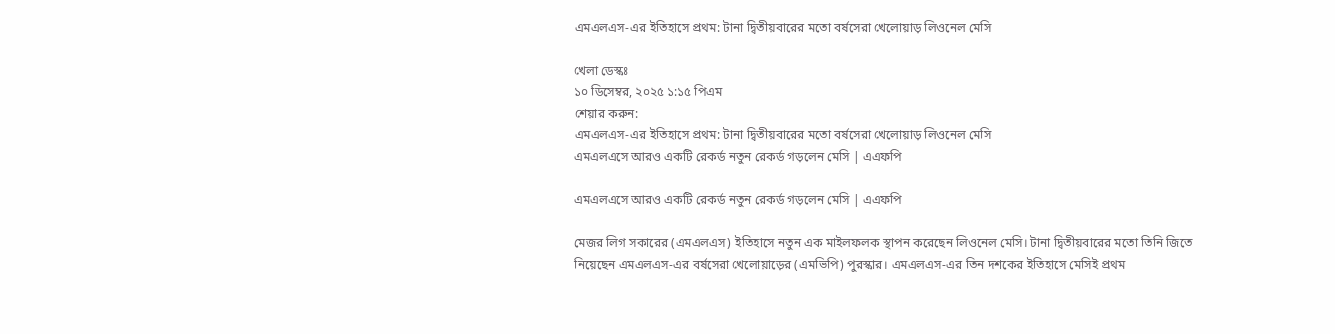এমএলএস-এর ইতিহাসে প্রথম: টানা দ্বিতীয়বারের মতো বর্ষসেরা খেলোয়াড় লিওনেল মেসি

খেলা ডেস্কঃ
১০ ডিসেম্বর, ২০২৫ ১:১৫ পিএম
শেয়ার করুন:
এমএলএস-এর ইতিহাসে প্রথম: টানা দ্বিতীয়বারের মতো বর্ষসেরা খেলোয়াড় লিওনেল মেসি
এমএলএসে আরও একটি রেকর্ড নতুন রেকর্ড গড়লেন মেসি | এএফপি

এমএলএসে আরও একটি রেকর্ড নতুন রেকর্ড গড়লেন মেসি | এএফপি

মেজর লিগ সকারের (এমএলএস) ইতিহাসে নতুন এক মাইলফলক স্থাপন করেছেন লিওনেল মেসি। টানা দ্বিতীয়বারের মতো তিনি জিতে নিয়েছেন এমএলএস-এর বর্ষসেরা খেলোয়াড়ের (এমভিপি) পুরস্কার। এমএলএস-এর তিন দশকের ইতিহাসে মেসিই প্রথম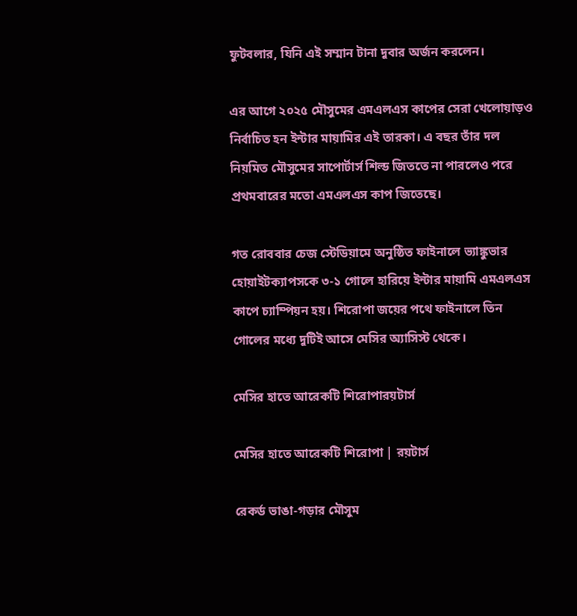ফুটবলার, যিনি এই সম্মান টানা দুবার অর্জন করলেন।

এর আগে ২০২৫ মৌসুমের এমএলএস কাপের সেরা খেলোয়াড়ও নির্বাচিত হন ইন্টার মায়ামির এই তারকা। এ বছর তাঁর দল নিয়মিত মৌসুমের সাপোর্টার্স শিল্ড জিততে না পারলেও পরে প্রথমবারের মতো এমএলএস কাপ জিতেছে।

গত রোববার চেজ স্টেডিয়ামে অনুষ্ঠিত ফাইনালে ভ্যাঙ্কুভার হোয়াইটক্যাপসকে ৩-১ গোলে হারিয়ে ইন্টার মায়ামি এমএলএস কাপে চ্যাম্পিয়ন হয়। শিরোপা জয়ের পথে ফাইনালে তিন গোলের মধ্যে দুটিই আসে মেসির অ্যাসিস্ট থেকে।

মেসির হাতে আরেকটি শিরোপারয়টার্স

মেসির হাতে আরেকটি শিরোপা | রয়টার্স

রেকর্ড ভাঙা-গড়ার মৌসুম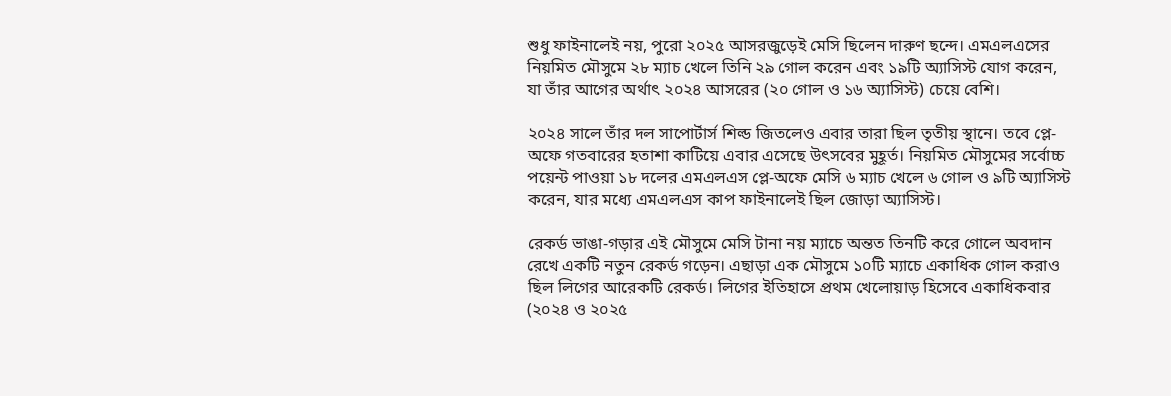শুধু ফাইনালেই নয়, পুরো ২০২৫ আসরজুড়েই মেসি ছিলেন দারুণ ছন্দে। এমএলএসের নিয়মিত মৌসুমে ২৮ ম্যাচ খেলে তিনি ২৯ গোল করেন এবং ১৯টি অ্যাসিস্ট যোগ করেন, যা তাঁর আগের অর্থাৎ ২০২৪ আসরের (২০ গোল ও ১৬ অ্যাসিস্ট) চেয়ে বেশি।

২০২৪ সালে তাঁর দল সাপোর্টার্স শিল্ড জিতলেও এবার তারা ছিল তৃতীয় স্থানে। তবে প্লে-অফে গতবারের হতাশা কাটিয়ে এবার এসেছে উৎসবের মুহূর্ত। নিয়মিত মৌসুমের সর্বোচ্চ পয়েন্ট পাওয়া ১৮ দলের এমএলএস প্লে-অফে মেসি ৬ ম্যাচ খেলে ৬ গোল ও ৯টি অ্যাসিস্ট করেন, যার মধ্যে এমএলএস কাপ ফাইনালেই ছিল জোড়া অ্যাসিস্ট।

রেকর্ড ভাঙা-গড়ার এই মৌসুমে মেসি টানা নয় ম্যাচে অন্তত তিনটি করে গোলে অবদান রেখে একটি নতুন রেকর্ড গড়েন। এছাড়া এক মৌসুমে ১০টি ম্যাচে একাধিক গোল করাও ছিল লিগের আরেকটি রেকর্ড। লিগের ইতিহাসে প্রথম খেলোয়াড় হিসেবে একাধিকবার (২০২৪ ও ২০২৫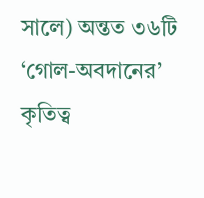সালে) অন্তত ৩৬টি ‘গোল-অবদানের’ কৃতিত্ব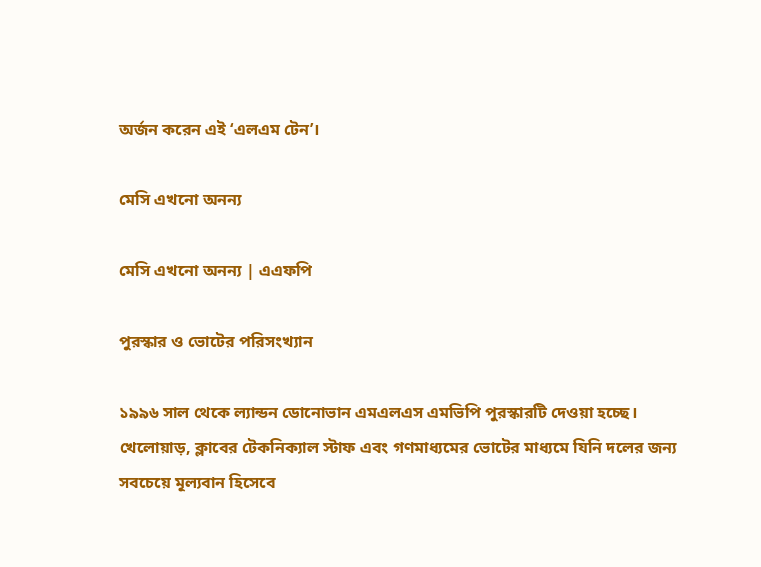অর্জন করেন এই ‘এলএম টেন’।

মেসি এখনো অনন্য

মেসি এখনো অনন্য | এএফপি

পুরস্কার ও ভোটের পরিসংখ্যান

১৯৯৬ সাল থেকে ল্যান্ডন ডোনোভান এমএলএস এমভিপি পুরস্কারটি দেওয়া হচ্ছে। খেলোয়াড়, ক্লাবের টেকনিক্যাল স্টাফ এবং গণমাধ্যমের ভোটের মাধ্যমে যিনি দলের জন্য সবচেয়ে মূল্যবান হিসেবে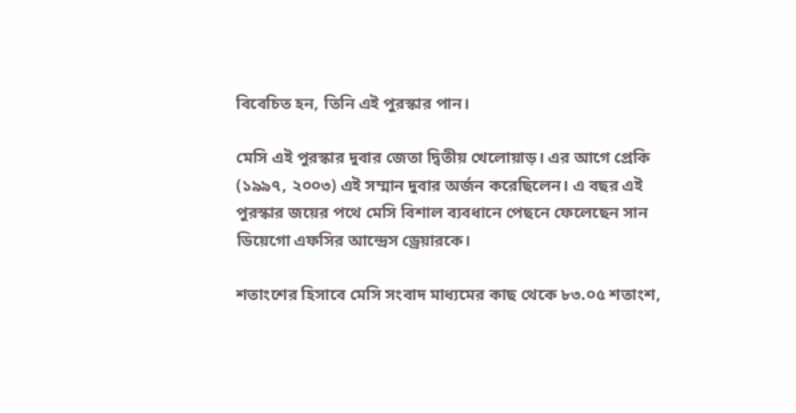বিবেচিত হন, তিনি এই পুরস্কার পান।

মেসি এই পুরস্কার দুবার জেতা দ্বিতীয় খেলোয়াড়। এর আগে প্রেকি (১৯৯৭, ২০০৩) এই সম্মান দুবার অর্জন করেছিলেন। এ বছর এই পুরস্কার জয়ের পথে মেসি বিশাল ব্যবধানে পেছনে ফেলেছেন সান ডিয়েগো এফসির আন্দ্রেস ড্রেয়ারকে।

শতাংশের হিসাবে মেসি সংবাদ মাধ্যমের কাছ থেকে ৮৩.০৫ শতাংশ,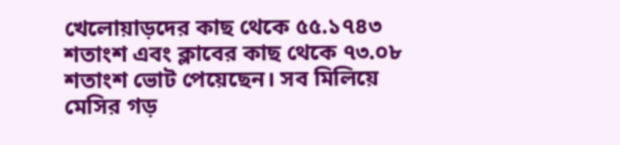খেলোয়াড়দের কাছ থেকে ৫৫.১৭৪৩ শতাংশ এবং ক্লাবের কাছ থেকে ৭৩.০৮ শতাংশ ভোট পেয়েছেন। সব মিলিয়ে মেসির গড়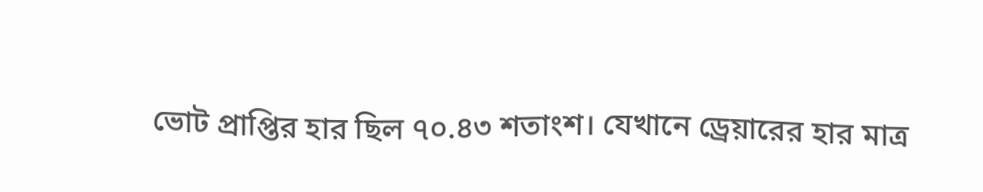ভোট প্রাপ্তির হার ছিল ৭০.৪৩ শতাংশ। যেখানে ড্রেয়ারের হার মাত্র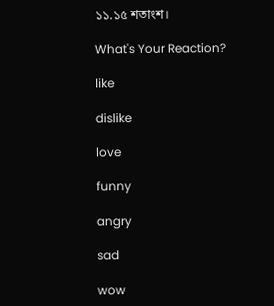১১.১৫ শতাংশ।

What's Your Reaction?

like

dislike

love

funny

angry

sad

wow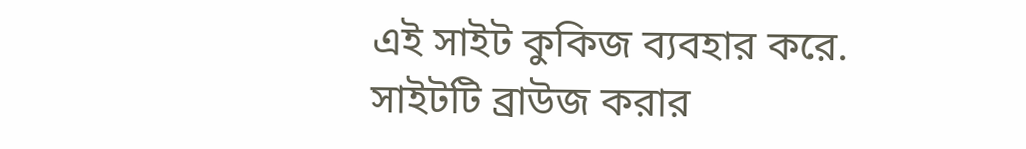এই সাইট কুকিজ ব্যবহার করে. সাইটটি ব্রাউজ করার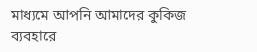মাধ্যমে আপনি আমাদের কুকিজ ব্যবহারে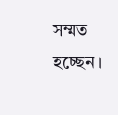সম্মত হচ্ছেন।